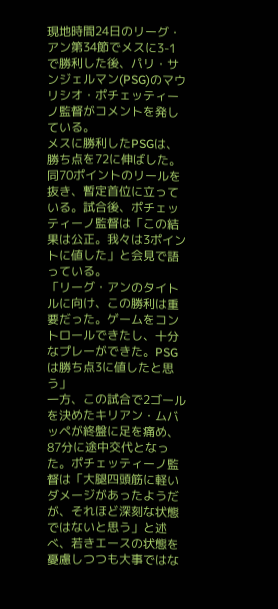現地時間24日のリーグ・アン第34節でメスに3-1で勝利した後、パリ・サンジェルマン(PSG)のマウリシオ・ポチェッティーノ監督がコメントを発している。
メスに勝利したPSGは、勝ち点を72に伸ばした。同70ポイントのリールを抜き、暫定首位に立っている。試合後、ポチェッティーノ監督は「この結果は公正。我々は3ポイントに値した」と会見で語っている。
「リーグ・アンのタイトルに向け、この勝利は重要だった。ゲームをコントロールできたし、十分なプレーができた。PSGは勝ち点3に値したと思う」
一方、この試合で2ゴールを決めたキリアン・ムバッペが終盤に足を痛め、87分に途中交代となった。ポチェッティーノ監督は「大腿四頭筋に軽いダメージがあったようだが、それほど深刻な状態ではないと思う」と述べ、若きエースの状態を憂慮しつつも大事ではな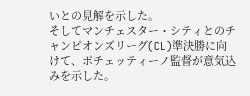いとの見解を示した。
そしてマンチェスター・シティとのチャンピオンズリーグ(CL)準決勝に向けて、ポチェッティーノ監督が意気込みを示した。